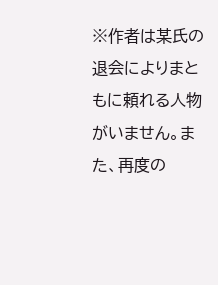※作者は某氏の退会によりまともに頼れる人物がいません。また、再度の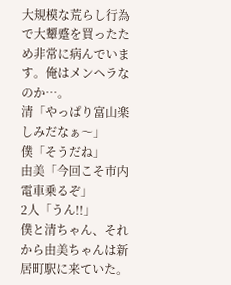大規模な荒らし行為で大顰蹙を買ったため非常に病んでいます。俺はメンヘラなのか…。
清「やっぱり富山楽しみだなぁ〜」
僕「そうだね」
由美「今回こそ市内電車乗るぞ」
2人「うん!!」
僕と清ちゃん、それから由美ちゃんは新居町駅に来ていた。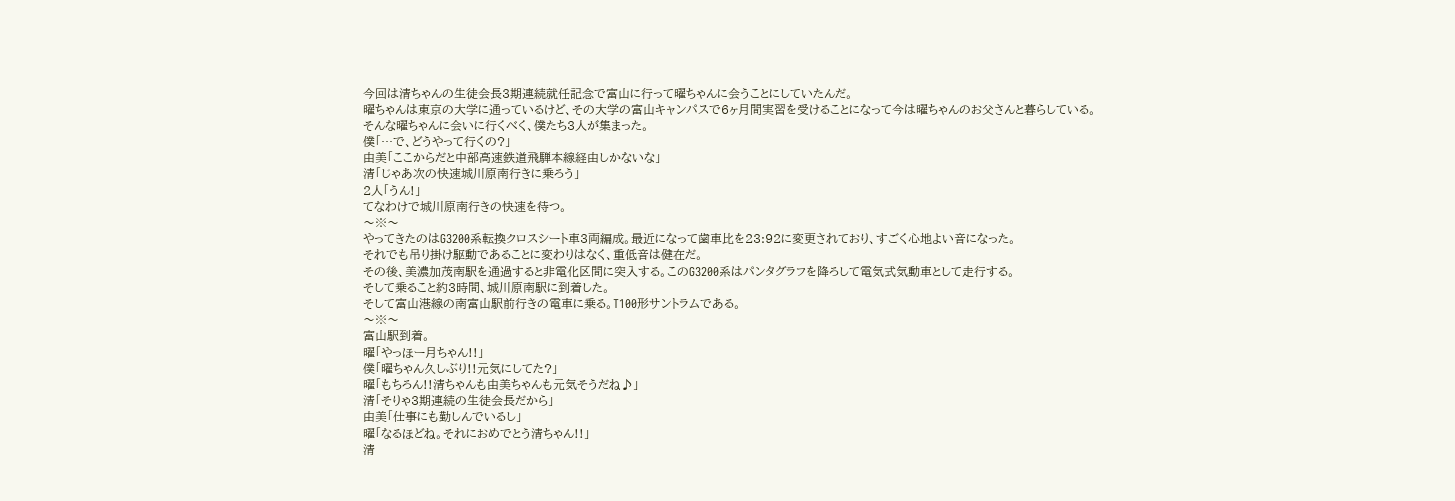今回は清ちゃんの生徒会長3期連続就任記念で富山に行って曜ちゃんに会うことにしていたんだ。
曜ちゃんは東京の大学に通っているけど、その大学の富山キャンパスで6ヶ月間実習を受けることになって今は曜ちゃんのお父さんと暮らしている。
そんな曜ちゃんに会いに行くべく、僕たち3人が集まった。
僕「…で、どうやって行くの?」
由美「ここからだと中部高速鉄道飛騨本線経由しかないな」
清「じゃあ次の快速城川原南行きに乗ろう」
2人「うん!」
てなわけで城川原南行きの快速を待つ。
〜※〜
やってきたのはG3200系転換クロスシート車3両編成。最近になって歯車比を23:92に変更されており、すごく心地よい音になった。
それでも吊り掛け駆動であることに変わりはなく、重低音は健在だ。
その後、美濃加茂南駅を通過すると非電化区間に突入する。このG3200系はパンタグラフを降ろして電気式気動車として走行する。
そして乗ること約3時間、城川原南駅に到着した。
そして富山港線の南富山駅前行きの電車に乗る。T100形サントラムである。
〜※〜
富山駅到着。
曜「やっほー月ちゃん!!」
僕「曜ちゃん久しぶり!!元気にしてた?」
曜「もちろん!!清ちゃんも由美ちゃんも元気そうだね♪」
清「そりゃ3期連続の生徒会長だから」
由美「仕事にも勤しんでいるし」
曜「なるほどね。それにおめでとう清ちゃん!!」
清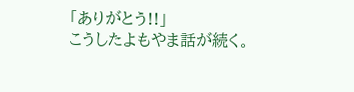「ありがとう!!」
こうしたよもやま話が続く。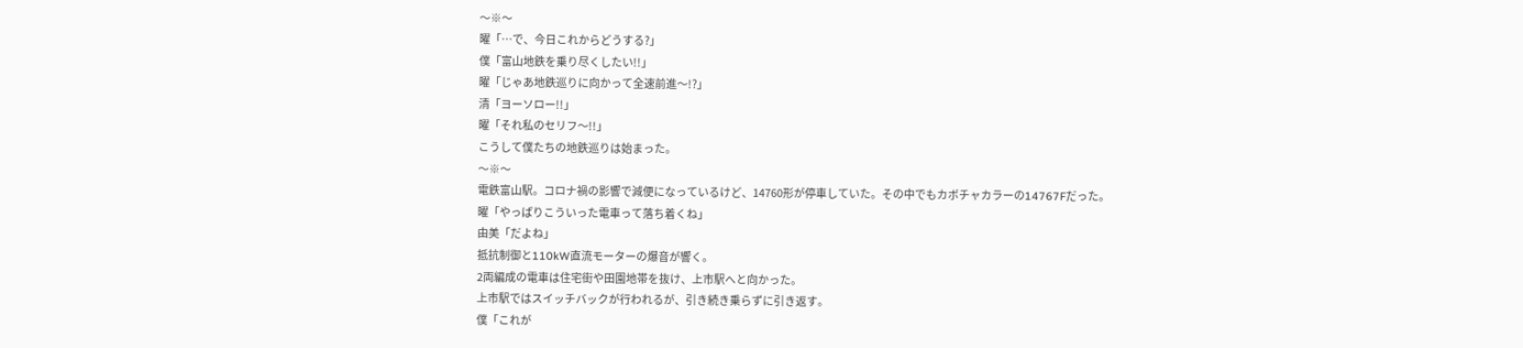〜※〜
曜「…で、今日これからどうする?」
僕「富山地鉄を乗り尽くしたい!!」
曜「じゃあ地鉄巡りに向かって全速前進〜!?」
清「ヨーソロー!!」
曜「それ私のセリフ〜!!」
こうして僕たちの地鉄巡りは始まった。
〜※〜
電鉄富山駅。コロナ禍の影響で減便になっているけど、14760形が停車していた。その中でもカボチャカラーの14767Fだった。
曜「やっぱりこういった電車って落ち着くね」
由美「だよね」
抵抗制御と110kW直流モーターの爆音が響く。
2両編成の電車は住宅街や田園地帯を抜け、上市駅へと向かった。
上市駅ではスイッチバックが行われるが、引き続き乗らずに引き返す。
僕「これが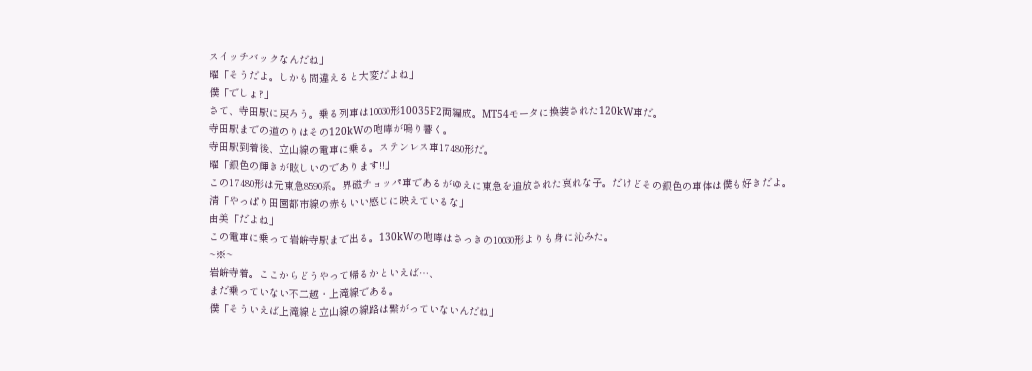スイッチバックなんだね」
曜「そうだよ。しかも間違えると大変だよね」
僕「でしょ?」
さて、寺田駅に戻ろう。乗る列車は10030形10035F2両編成。MT54モータに換装された120kW車だ。
寺田駅までの道のりはその120kWの咆哮が鳴り響く。
寺田駅到着後、立山線の電車に乗る。ステンレス車17480形だ。
曜「銀色の輝きが眩しいのであります!!」
この17480形は元東急8590系。界磁チョッパ車であるがゆえに東急を追放された哀れな子。だけどその銀色の車体は僕も好きだよ。
清「やっぱり田園都市線の赤もいい感じに映えているな」
由美「だよね」
この電車に乗って岩峅寺駅まで出る。130kWの咆哮はさっきの10030形よりも身に沁みた。
~※~
岩峅寺着。ここからどうやって帰るかといえば…、
まだ乗っていない不二越・上滝線である。
僕「そういえば上滝線と立山線の線路は繋がっていないんだね」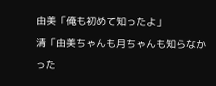由美「俺も初めて知ったよ」
清「由美ちゃんも月ちゃんも知らなかった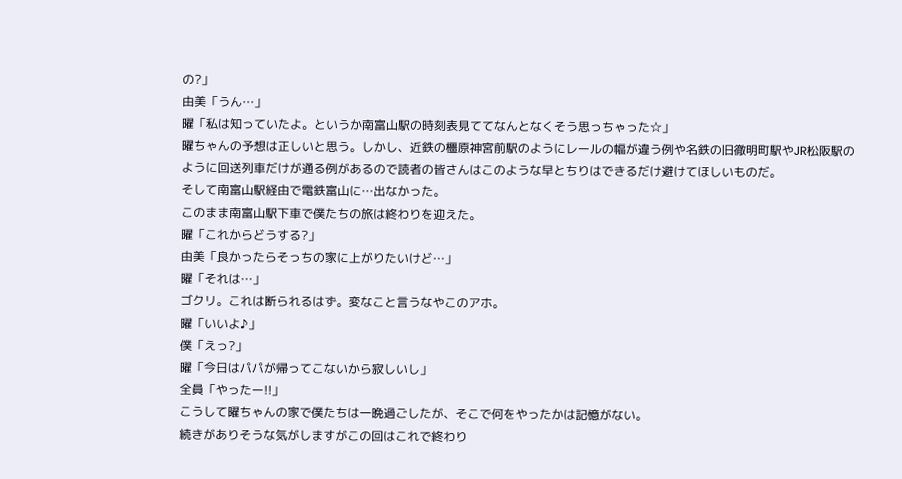の?」
由美「うん…」
曜「私は知っていたよ。というか南富山駅の時刻表見ててなんとなくそう思っちゃった☆」
曜ちゃんの予想は正しいと思う。しかし、近鉄の橿原神宮前駅のようにレールの幅が違う例や名鉄の旧徹明町駅やJR松阪駅のように回送列車だけが通る例があるので読者の皆さんはこのような早とちりはできるだけ避けてほしいものだ。
そして南富山駅経由で電鉄富山に…出なかった。
このまま南富山駅下車で僕たちの旅は終わりを迎えた。
曜「これからどうする?」
由美「良かったらそっちの家に上がりたいけど…」
曜「それは…」
ゴクリ。これは断られるはず。変なこと言うなやこのアホ。
曜「いいよ♪」
僕「えっ?」
曜「今日はパパが帰ってこないから寂しいし」
全員「やったー!!」
こうして曜ちゃんの家で僕たちは一晩過ごしたが、そこで何をやったかは記憶がない。
続きがありそうな気がしますがこの回はこれで終わり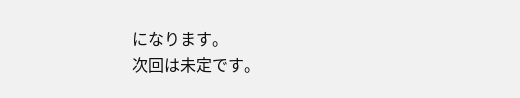になります。
次回は未定です。